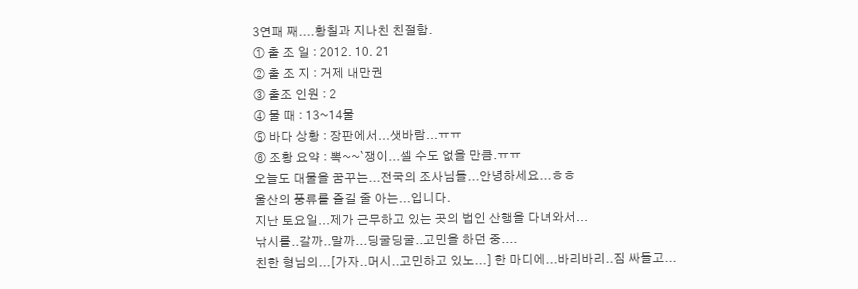3연패 째....황칠과 지나친 친절함.
① 출 조 일 : 2012. 10. 21
② 출 조 지 : 거제 내만권
③ 출조 인원 : 2
④ 물 때 : 13~14물
⑤ 바다 상황 : 장판에서...샛바람...ㅠㅠ
⑥ 조황 요약 : 뽁~~`쟁이...셀 수도 없을 만큼.ㅠㅠ
오늘도 대물을 꿈꾸는...전국의 조사님들...안녕하세요...ㅎㅎ
울산의 풍류를 즐길 줄 아는...입니다.
지난 토요일...제가 근무하고 있는 곳의 법인 산행을 다녀와서...
낚시를..갈까..말까...딩굴딩굴..고민을 하던 중....
친한 형님의...[가자..머시..고민하고 있노...] 한 마디에...바리바리..짐 싸들고...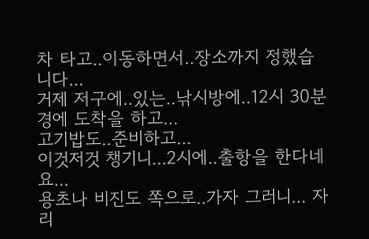차 타고..이동하면서..장소까지 정했습니다...
거제 저구에..있는..낚시방에..12시 30분경에 도착을 하고...
고기밥도..준비하고...
이것저것 챙기니...2시에..출항을 한다네요...
용초나 비진도 쪽으로..가자 그러니... 자리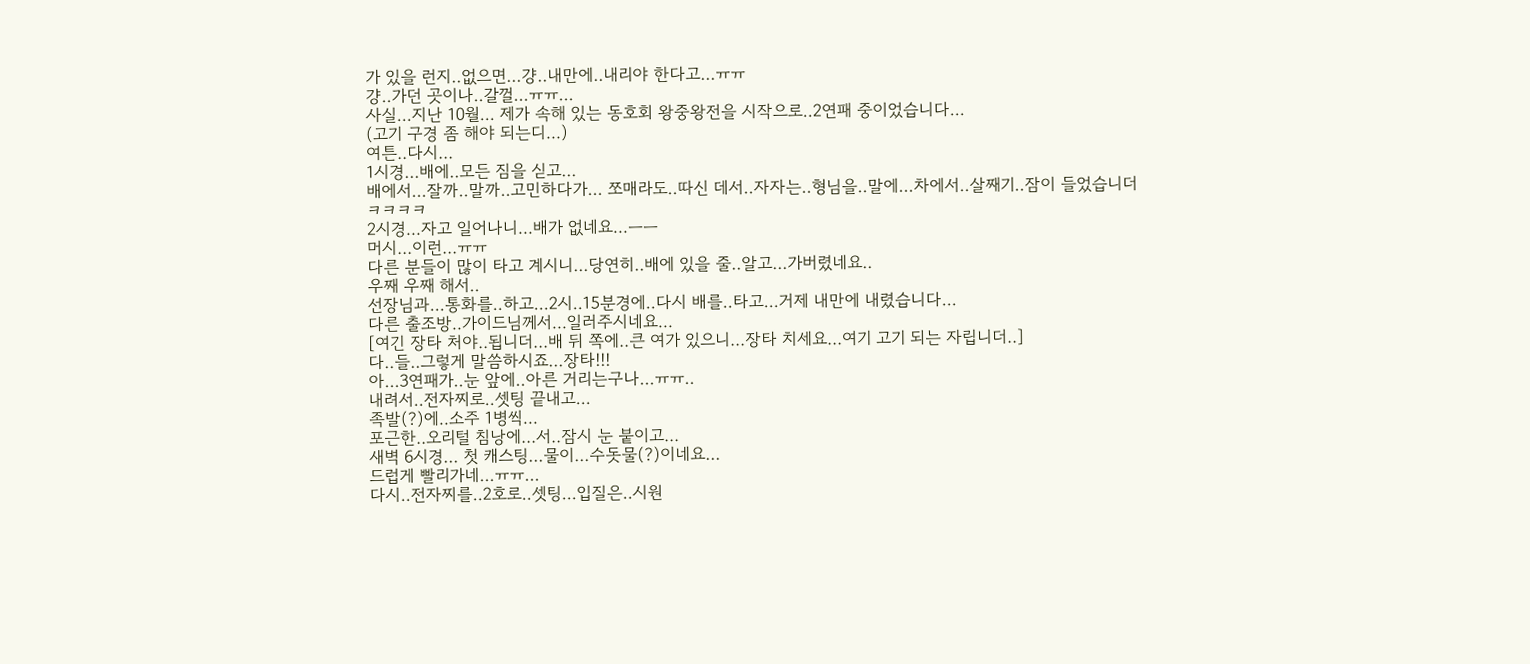가 있을 런지..없으면...걍..내만에..내리야 한다고...ㅠㅠ
걍..가던 곳이나..갈껄...ㅠㅠ...
사실...지난 10월... 제가 속해 있는 동호회 왕중왕전을 시작으로..2연패 중이었습니다...
(고기 구경 좀 해야 되는디...)
여튼..다시...
1시경...배에..모든 짐을 싣고...
배에서...잘까..말까..고민하다가... 쪼매라도..따신 데서..자자는..형님을..말에...차에서..살째기..잠이 들었습니더
ㅋㅋㅋㅋ
2시경...자고 일어나니...배가 없네요...ㅡㅡ
머시...이런...ㅠㅠ
다른 분들이 많이 타고 계시니...당연히..배에 있을 줄..알고...가버렸네요..
우째 우째 해서..
선장님과...통화를..하고...2시..15분경에..다시 배를..타고...거제 내만에 내렸습니다...
다른 출조방..가이드님께서...일러주시네요...
[여긴 장타 처야..됩니더...배 뒤 쪽에..큰 여가 있으니...장타 치세요...여기 고기 되는 자립니더..]
다..들..그렇게 말씀하시죠...장타!!!
아...3연패가..눈 앞에..아른 거리는구나...ㅠㅠ..
내려서..전자찌로..셋팅 끝내고...
족발(?)에..소주 1병씩...
포근한..오리털 침낭에...서..잠시 눈 붙이고...
새벽 6시경... 첫 캐스팅...물이...수돗물(?)이네요...
드럽게 빨리가네...ㅠㅠ...
다시..전자찌를..2호로..셋팅...입질은..시원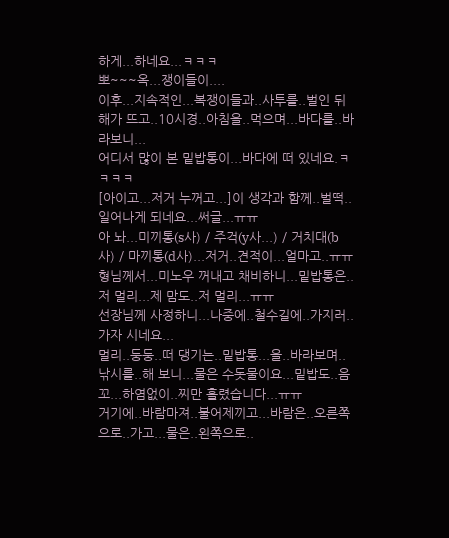하게...하네요...ㅋㅋㅋ
뽀~~~옥...쟁이들이....
이후...지속적인...복쟁이들과..사투를..벌인 뒤
해가 뜨고..10시경..아침을..먹으며...바다를..바라보니...
어디서 많이 본 밑밥통이...바다에 떠 있네요.ㅋㅋㅋㅋ
[아이고...저거 누꺼고...]이 생각과 함께..벌떡..일어나게 되네요...써글...ㅠㅠ
아 놔...미끼통(s사) / 주걱(y사...) / 거치대(b사) / 마끼통(d사)...저거..견적이...얼마고..ㅠㅠ
형님께서...미노우 꺼내고 채비하니...밑밥통은..저 멀리...제 맘도..저 멀리...ㅠㅠ
선장님께 사정하니...나중에..철수길에..가지러..가자 시네요...
멀리..둥둥..떠 댕기는..밑밥통...을..바라보며..
낚시를..해 보니...물은 수돗물이요...밑밥도..음꼬...하염없이..찌만 흘렸습니다...ㅠㅠ
거기에..바람마져..불어제끼고...바람은..오른쪽으로..가고...물은..왼쪽으로..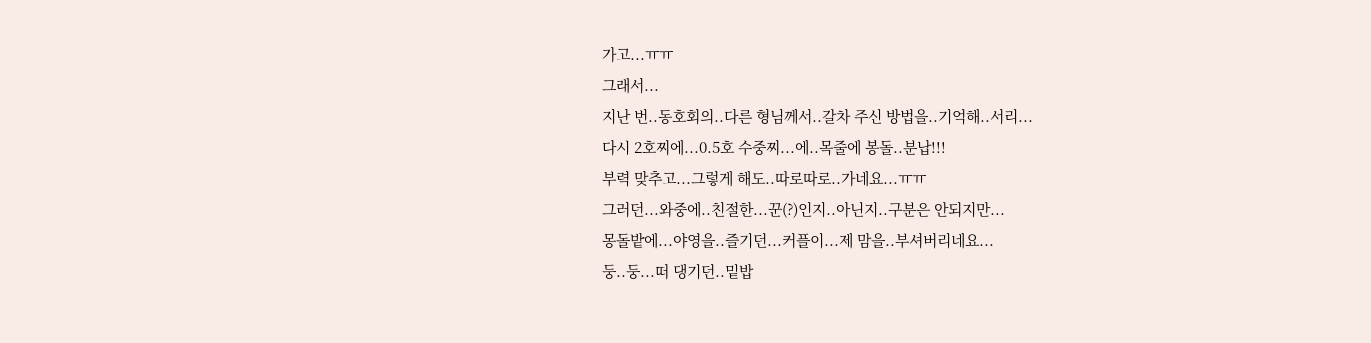가고...ㅠㅠ
그래서...
지난 번..동호회의..다른 형님께서..갈차 주신 방법을..기억해..서리...
다시 2호찌에...0.5호 수중찌...에..목줄에 봉돌..분납!!!
부력 맞추고...그렇게 해도..따로따로..가네요...ㅠㅠ
그러던...와중에..친절한...꾼(?)인지..아닌지..구분은 안되지만...
몽돌밭에...야영을..즐기던...커플이...제 맘을..부셔버리네요...
둥..둥...떠 댕기던..밑밥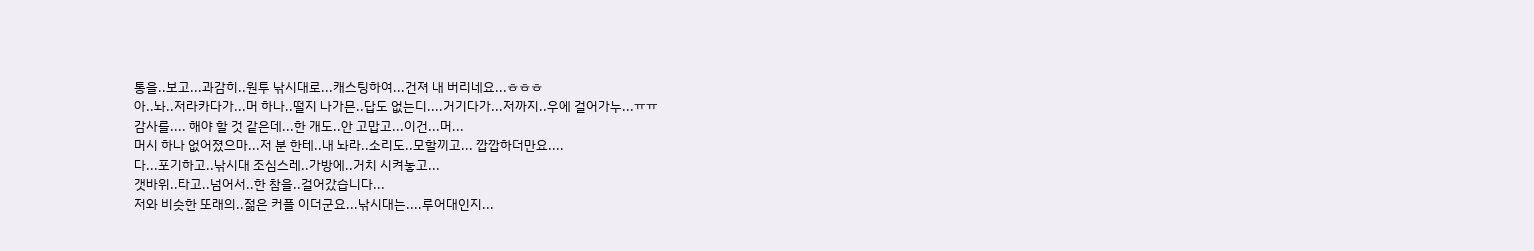통을..보고...과감히..원투 낚시대로...캐스팅하여...건져 내 버리네요...ㅎㅎㅎ
아..놔..저라카다가...머 하나..떨지 나가믄..답도 없는디....거기다가...저까지..우에 걸어가누...ㅠㅠ
감사를.... 해야 할 것 같은데...한 개도..안 고맙고...이건...머...
머시 하나 없어졌으마...저 분 한테..내 놔라..소리도..모할끼고... 깝깝하더만요....
다...포기하고..낚시대 조심스레..가방에..거치 시켜놓고...
갯바위..타고..넘어서..한 참을..걸어갔습니다...
저와 비슷한 또래의..젊은 커플 이더군요...낚시대는....루어대인지...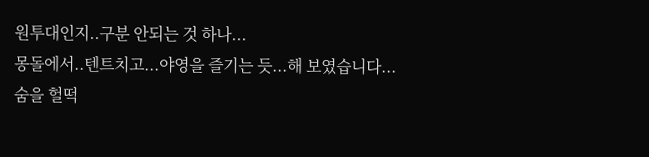원투대인지..구분 안되는 것 하나...
몽돌에서..텐트치고...야영을 즐기는 듯...해 보였습니다...
숨을 헐떡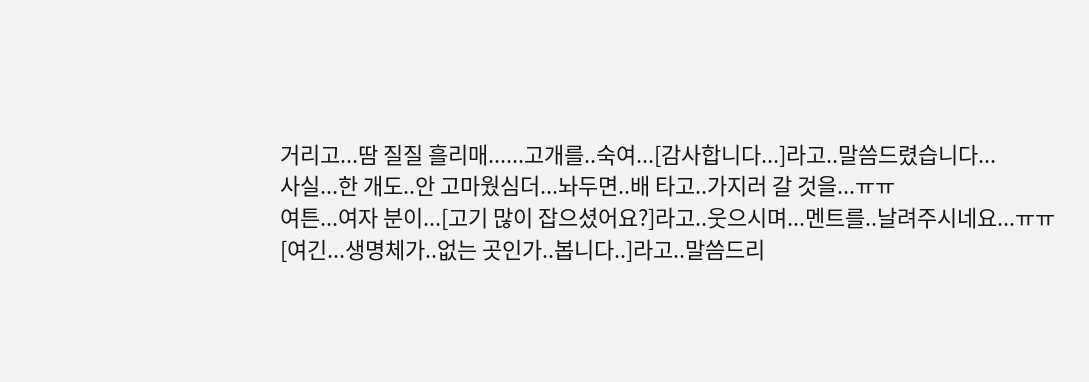거리고...땀 질질 흘리매......고개를..숙여...[감사합니다...]라고..말씀드렸습니다...
사실...한 개도..안 고마웠심더...놔두면..배 타고..가지러 갈 것을...ㅠㅠ
여튼...여자 분이...[고기 많이 잡으셨어요?]라고..웃으시며...멘트를..날려주시네요...ㅠㅠ
[여긴...생명체가..없는 곳인가..봅니다..]라고..말씀드리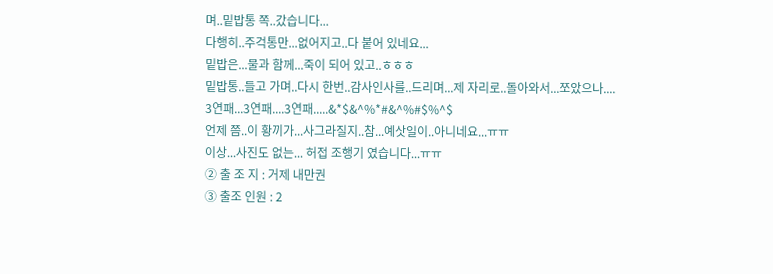며..밑밥통 쪽..갔습니다...
다행히..주걱통만...없어지고..다 붙어 있네요...
밑밥은...물과 함께...죽이 되어 있고..ㅎㅎㅎ
밑밥통..들고 가며..다시 한번..감사인사를..드리며...제 자리로..돌아와서...쪼았으나....
3연패...3연패....3연패.....&*$&^%*#&^%#$%^$
언제 쯤..이 황끼가...사그라질지..참...예삿일이..아니네요...ㅠㅠ
이상...사진도 없는... 허접 조행기 였습니다...ㅠㅠ
② 출 조 지 : 거제 내만권
③ 출조 인원 : 2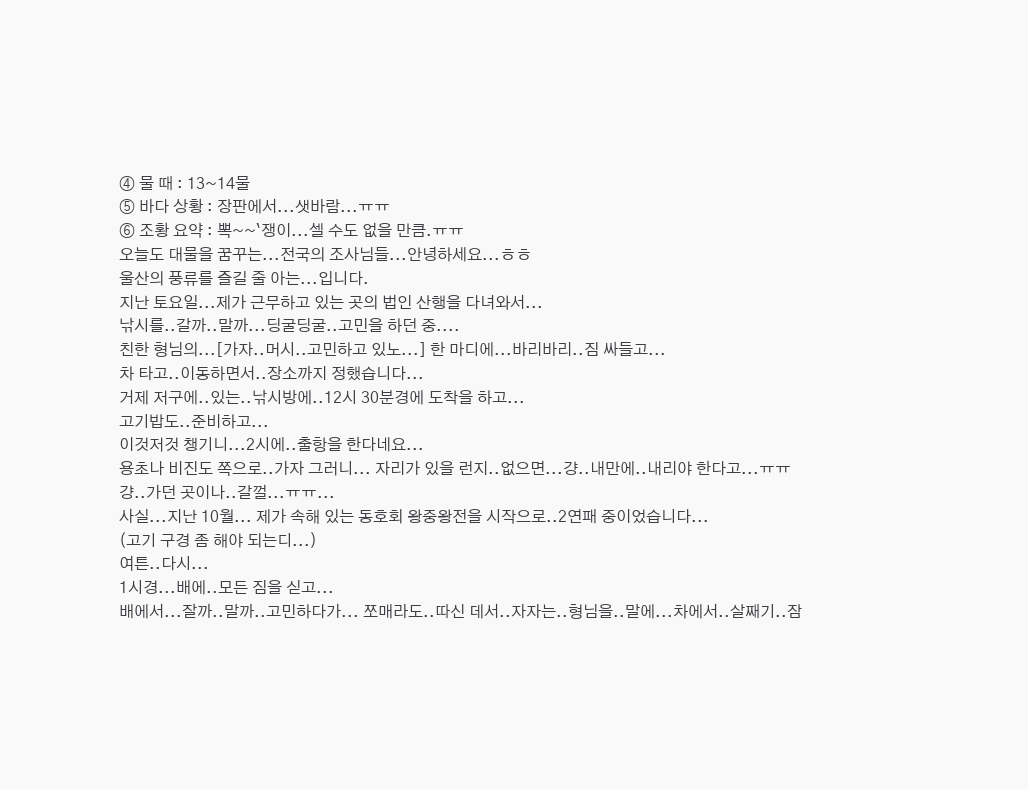④ 물 때 : 13~14물
⑤ 바다 상황 : 장판에서...샛바람...ㅠㅠ
⑥ 조황 요약 : 뽁~~`쟁이...셀 수도 없을 만큼.ㅠㅠ
오늘도 대물을 꿈꾸는...전국의 조사님들...안녕하세요...ㅎㅎ
울산의 풍류를 즐길 줄 아는...입니다.
지난 토요일...제가 근무하고 있는 곳의 법인 산행을 다녀와서...
낚시를..갈까..말까...딩굴딩굴..고민을 하던 중....
친한 형님의...[가자..머시..고민하고 있노...] 한 마디에...바리바리..짐 싸들고...
차 타고..이동하면서..장소까지 정했습니다...
거제 저구에..있는..낚시방에..12시 30분경에 도착을 하고...
고기밥도..준비하고...
이것저것 챙기니...2시에..출항을 한다네요...
용초나 비진도 쪽으로..가자 그러니... 자리가 있을 런지..없으면...걍..내만에..내리야 한다고...ㅠㅠ
걍..가던 곳이나..갈껄...ㅠㅠ...
사실...지난 10월... 제가 속해 있는 동호회 왕중왕전을 시작으로..2연패 중이었습니다...
(고기 구경 좀 해야 되는디...)
여튼..다시...
1시경...배에..모든 짐을 싣고...
배에서...잘까..말까..고민하다가... 쪼매라도..따신 데서..자자는..형님을..말에...차에서..살째기..잠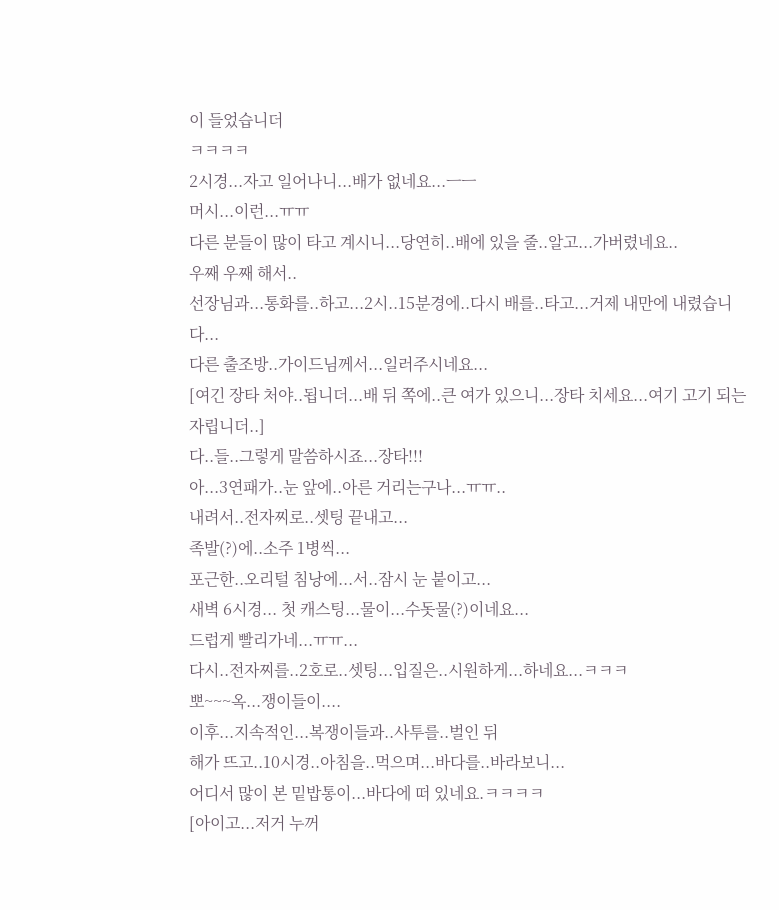이 들었습니더
ㅋㅋㅋㅋ
2시경...자고 일어나니...배가 없네요...ㅡㅡ
머시...이런...ㅠㅠ
다른 분들이 많이 타고 계시니...당연히..배에 있을 줄..알고...가버렸네요..
우째 우째 해서..
선장님과...통화를..하고...2시..15분경에..다시 배를..타고...거제 내만에 내렸습니다...
다른 출조방..가이드님께서...일러주시네요...
[여긴 장타 처야..됩니더...배 뒤 쪽에..큰 여가 있으니...장타 치세요...여기 고기 되는 자립니더..]
다..들..그렇게 말씀하시죠...장타!!!
아...3연패가..눈 앞에..아른 거리는구나...ㅠㅠ..
내려서..전자찌로..셋팅 끝내고...
족발(?)에..소주 1병씩...
포근한..오리털 침낭에...서..잠시 눈 붙이고...
새벽 6시경... 첫 캐스팅...물이...수돗물(?)이네요...
드럽게 빨리가네...ㅠㅠ...
다시..전자찌를..2호로..셋팅...입질은..시원하게...하네요...ㅋㅋㅋ
뽀~~~옥...쟁이들이....
이후...지속적인...복쟁이들과..사투를..벌인 뒤
해가 뜨고..10시경..아침을..먹으며...바다를..바라보니...
어디서 많이 본 밑밥통이...바다에 떠 있네요.ㅋㅋㅋㅋ
[아이고...저거 누꺼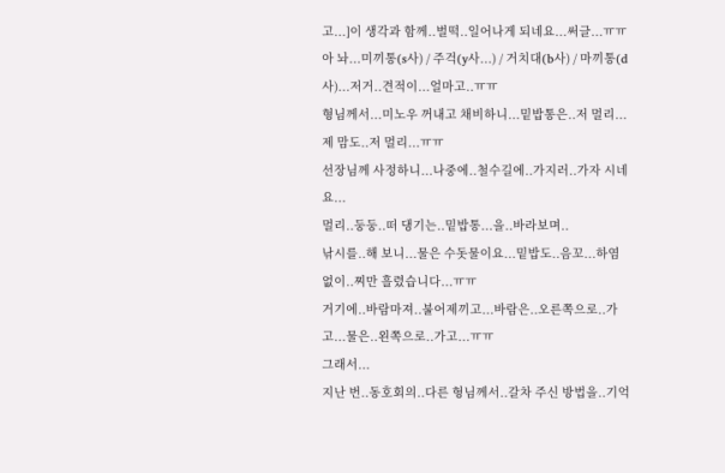고...]이 생각과 함께..벌떡..일어나게 되네요...써글...ㅠㅠ
아 놔...미끼통(s사) / 주걱(y사...) / 거치대(b사) / 마끼통(d사)...저거..견적이...얼마고..ㅠㅠ
형님께서...미노우 꺼내고 채비하니...밑밥통은..저 멀리...제 맘도..저 멀리...ㅠㅠ
선장님께 사정하니...나중에..철수길에..가지러..가자 시네요...
멀리..둥둥..떠 댕기는..밑밥통...을..바라보며..
낚시를..해 보니...물은 수돗물이요...밑밥도..음꼬...하염없이..찌만 흘렸습니다...ㅠㅠ
거기에..바람마져..불어제끼고...바람은..오른쪽으로..가고...물은..왼쪽으로..가고...ㅠㅠ
그래서...
지난 번..동호회의..다른 형님께서..갈차 주신 방법을..기억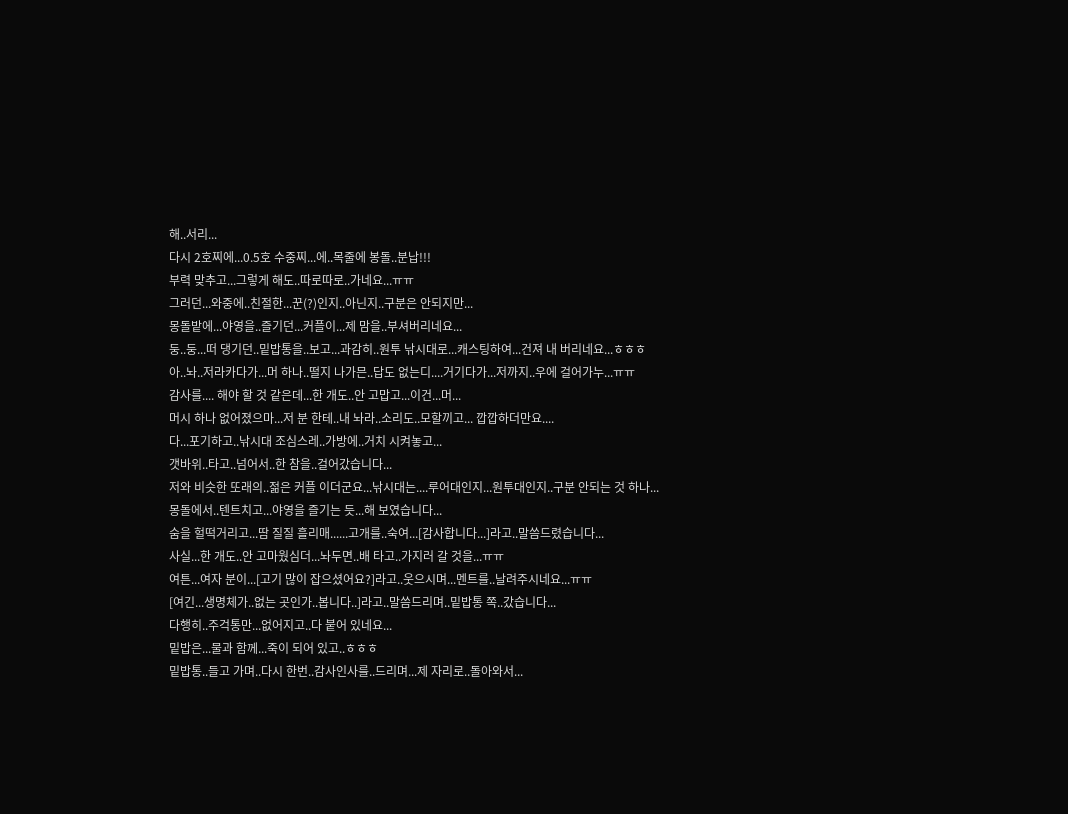해..서리...
다시 2호찌에...0.5호 수중찌...에..목줄에 봉돌..분납!!!
부력 맞추고...그렇게 해도..따로따로..가네요...ㅠㅠ
그러던...와중에..친절한...꾼(?)인지..아닌지..구분은 안되지만...
몽돌밭에...야영을..즐기던...커플이...제 맘을..부셔버리네요...
둥..둥...떠 댕기던..밑밥통을..보고...과감히..원투 낚시대로...캐스팅하여...건져 내 버리네요...ㅎㅎㅎ
아..놔..저라카다가...머 하나..떨지 나가믄..답도 없는디....거기다가...저까지..우에 걸어가누...ㅠㅠ
감사를.... 해야 할 것 같은데...한 개도..안 고맙고...이건...머...
머시 하나 없어졌으마...저 분 한테..내 놔라..소리도..모할끼고... 깝깝하더만요....
다...포기하고..낚시대 조심스레..가방에..거치 시켜놓고...
갯바위..타고..넘어서..한 참을..걸어갔습니다...
저와 비슷한 또래의..젊은 커플 이더군요...낚시대는....루어대인지...원투대인지..구분 안되는 것 하나...
몽돌에서..텐트치고...야영을 즐기는 듯...해 보였습니다...
숨을 헐떡거리고...땀 질질 흘리매......고개를..숙여...[감사합니다...]라고..말씀드렸습니다...
사실...한 개도..안 고마웠심더...놔두면..배 타고..가지러 갈 것을...ㅠㅠ
여튼...여자 분이...[고기 많이 잡으셨어요?]라고..웃으시며...멘트를..날려주시네요...ㅠㅠ
[여긴...생명체가..없는 곳인가..봅니다..]라고..말씀드리며..밑밥통 쪽..갔습니다...
다행히..주걱통만...없어지고..다 붙어 있네요...
밑밥은...물과 함께...죽이 되어 있고..ㅎㅎㅎ
밑밥통..들고 가며..다시 한번..감사인사를..드리며...제 자리로..돌아와서...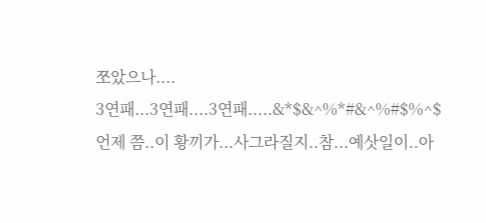쪼았으나....
3연패...3연패....3연패.....&*$&^%*#&^%#$%^$
언제 쯤..이 황끼가...사그라질지..참...예삿일이..아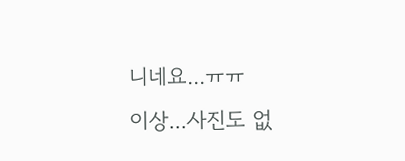니네요...ㅠㅠ
이상...사진도 없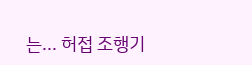는... 허접 조행기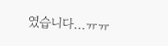였습니다...ㅠㅠ